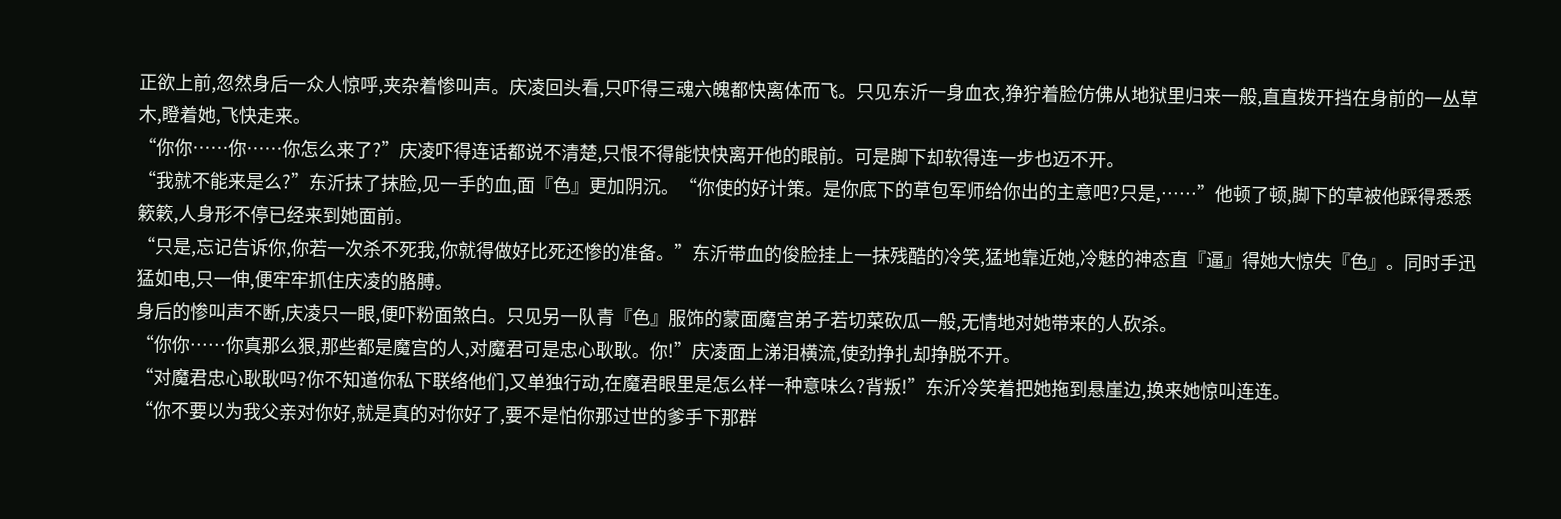正欲上前,忽然身后一众人惊呼,夹杂着惨叫声。庆凌回头看,只吓得三魂六魄都快离体而飞。只见东沂一身血衣,狰狞着脸仿佛从地狱里归来一般,直直拨开挡在身前的一丛草木,瞪着她,飞快走来。
“你你……你……你怎么来了?”庆凌吓得连话都说不清楚,只恨不得能快快离开他的眼前。可是脚下却软得连一步也迈不开。
“我就不能来是么?”东沂抹了抹脸,见一手的血,面『色』更加阴沉。“你使的好计策。是你底下的草包军师给你出的主意吧?只是,……”他顿了顿,脚下的草被他踩得悉悉簌簌,人身形不停已经来到她面前。
“只是,忘记告诉你,你若一次杀不死我,你就得做好比死还惨的准备。”东沂带血的俊脸挂上一抹残酷的冷笑,猛地靠近她,冷魅的神态直『逼』得她大惊失『色』。同时手迅猛如电,只一伸,便牢牢抓住庆凌的胳膊。
身后的惨叫声不断,庆凌只一眼,便吓粉面煞白。只见另一队青『色』服饰的蒙面魔宫弟子若切菜砍瓜一般,无情地对她带来的人砍杀。
“你你……你真那么狠,那些都是魔宫的人,对魔君可是忠心耿耿。你!”庆凌面上涕泪横流,使劲挣扎却挣脱不开。
“对魔君忠心耿耿吗?你不知道你私下联络他们,又单独行动,在魔君眼里是怎么样一种意味么?背叛!”东沂冷笑着把她拖到悬崖边,换来她惊叫连连。
“你不要以为我父亲对你好,就是真的对你好了,要不是怕你那过世的爹手下那群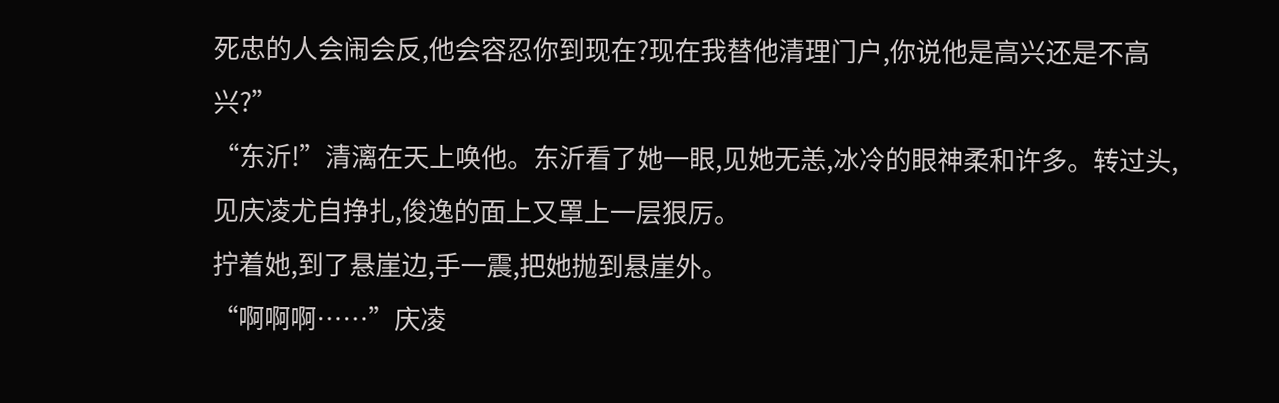死忠的人会闹会反,他会容忍你到现在?现在我替他清理门户,你说他是高兴还是不高兴?”
“东沂!”清漓在天上唤他。东沂看了她一眼,见她无恙,冰冷的眼神柔和许多。转过头,见庆凌尤自挣扎,俊逸的面上又罩上一层狠厉。
拧着她,到了悬崖边,手一震,把她抛到悬崖外。
“啊啊啊……”庆凌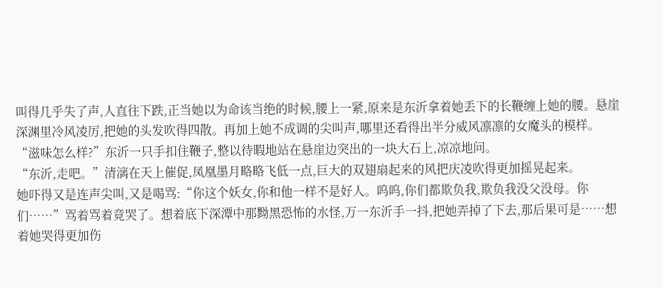叫得几乎失了声,人直往下跌,正当她以为命该当绝的时候,腰上一紧,原来是东沂拿着她丢下的长鞭缠上她的腰。悬崖深渊里冷风凌厉,把她的头发吹得四散。再加上她不成调的尖叫声,哪里还看得出半分威风凛凛的女魔头的模样。
“滋味怎么样?”东沂一只手扣住鞭子,整以待暇地站在悬崖边突出的一块大石上,凉凉地问。
“东沂,走吧。”清漓在天上催促,凤凰墨月略略飞低一点,巨大的双翅扇起来的风把庆凌吹得更加摇晃起来。
她吓得又是连声尖叫,又是喝骂:“你这个妖女,你和他一样不是好人。呜呜,你们都欺负我,欺负我没父没母。你们……”骂着骂着竟哭了。想着底下深潭中那黝黑恐怖的水怪,万一东沂手一抖,把她弄掉了下去,那后果可是……想着她哭得更加伤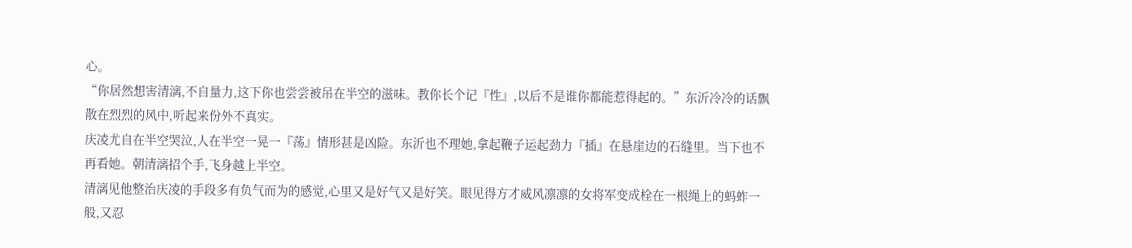心。
“你居然想害清漓,不自量力,这下你也尝尝被吊在半空的滋味。教你长个记『性』,以后不是谁你都能惹得起的。”东沂冷冷的话飘散在烈烈的风中,听起来份外不真实。
庆凌尤自在半空哭泣,人在半空一晃一『荡』情形甚是凶险。东沂也不理她,拿起鞭子运起劲力『插』在悬崖边的石缝里。当下也不再看她。朝清漓招个手,飞身越上半空。
清漓见他整治庆凌的手段多有负气而为的感觉,心里又是好气又是好笑。眼见得方才威风凛凛的女将军变成栓在一根绳上的蚂蚱一般,又忍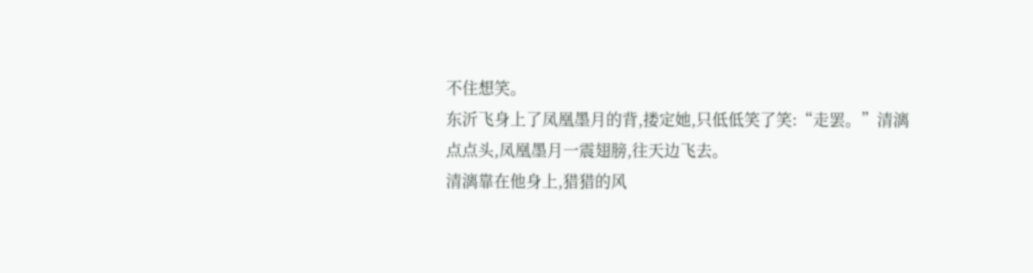不住想笑。
东沂飞身上了凤凰墨月的背,搂定她,只低低笑了笑:“走罢。”清漓点点头,凤凰墨月一震翅膀,往天边飞去。
清漓靠在他身上,猎猎的风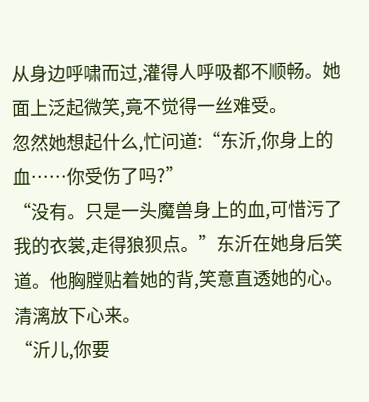从身边呼啸而过,灌得人呼吸都不顺畅。她面上泛起微笑,竟不觉得一丝难受。
忽然她想起什么,忙问道:“东沂,你身上的血……你受伤了吗?”
“没有。只是一头魔兽身上的血,可惜污了我的衣裳,走得狼狈点。”东沂在她身后笑道。他胸膛贴着她的背,笑意直透她的心。清漓放下心来。
“沂儿,你要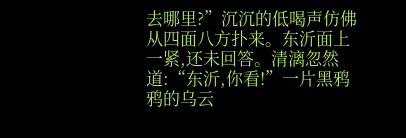去哪里?”沉沉的低喝声仿佛从四面八方扑来。东沂面上一紧,还未回答。清漓忽然道:“东沂,你看!”一片黑鸦鸦的乌云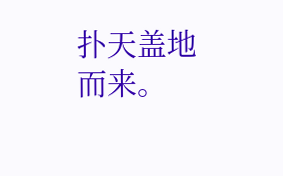扑天盖地而来。